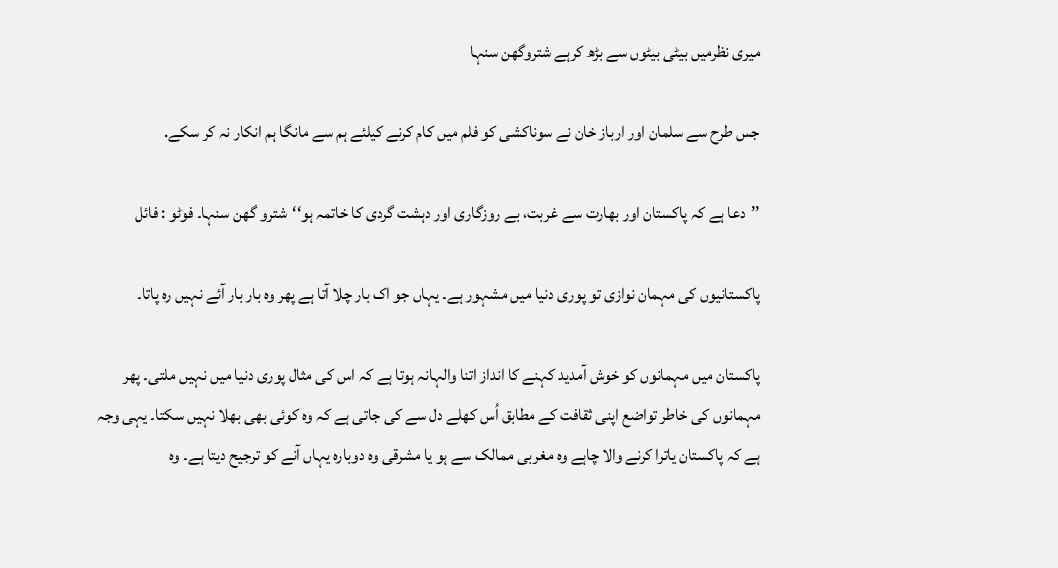میری نظرمیں بیٹی بیٹوں سے بڑھ کرہے شتروگھن سنہا

جس طرح سے سلمان اور ارباز خان نے سوناکشی کو فلم میں کام کرنے کیلئے ہم سے مانگا ہم انکار نہ کر سکے.

’’دعا ہے کہ پاکستان اور بھارت سے غربت، بے روزگاری اور دہشت گردی کا خاتمہ ہو‘‘شترو گھن سنہا۔ فوٹو : فائل

پاکستانیوں کی مہمان نوازی تو پوری دنیا میں مشہور ہے۔ یہاں جو اک بار چلا آتا ہے پھر وہ بار بار آئے نہیں رہ پاتا۔

پاکستان میں مہمانوں کو خوش آمدید کہنے کا انداز اتنا والہانہ ہوتا ہے کہ اس کی مثال پوری دنیا میں نہیں ملتی۔ پھر مہمانوں کی خاطر تواضع اپنی ثقافت کے مطابق اُس کھلے دل سے کی جاتی ہے کہ وہ کوئی بھی بھلا نہیں سکتا۔ یہی وجہ ہے کہ پاکستان یاترا کرنے والا چاہے وہ مغربی ممالک سے ہو یا مشرقی وہ دوبارہ یہاں آنے کو ترجیح دیتا ہے۔ وہ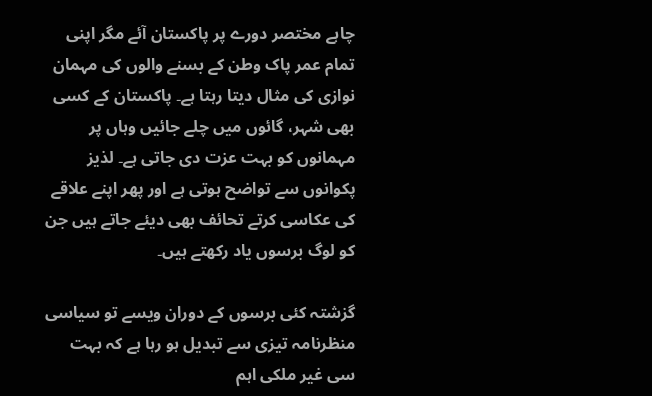چاہے مختصر دورے پر پاکستان آئے مگر اپنی تمام عمر پاک وطن کے بسنے والوں کی مہمان نوازی کی مثال دیتا رہتا ہے۔ پاکستان کے کسی بھی شہر، گائوں میں چلے جائیں وہاں پر مہمانوں کو بہت عزت دی جاتی ہے۔ لذیز پکوانوں سے تواضح ہوتی ہے اور پھر اپنے علاقے کی عکاسی کرتے تحائف بھی دیئے جاتے ہیں جن کو لوگ برسوں یاد رکھتے ہیں۔

گزشتہ کئی برسوں کے دوران ویسے تو سیاسی منظرنامہ تیزی سے تبدیل ہو رہا ہے کہ بہت سی غیر ملکی اہم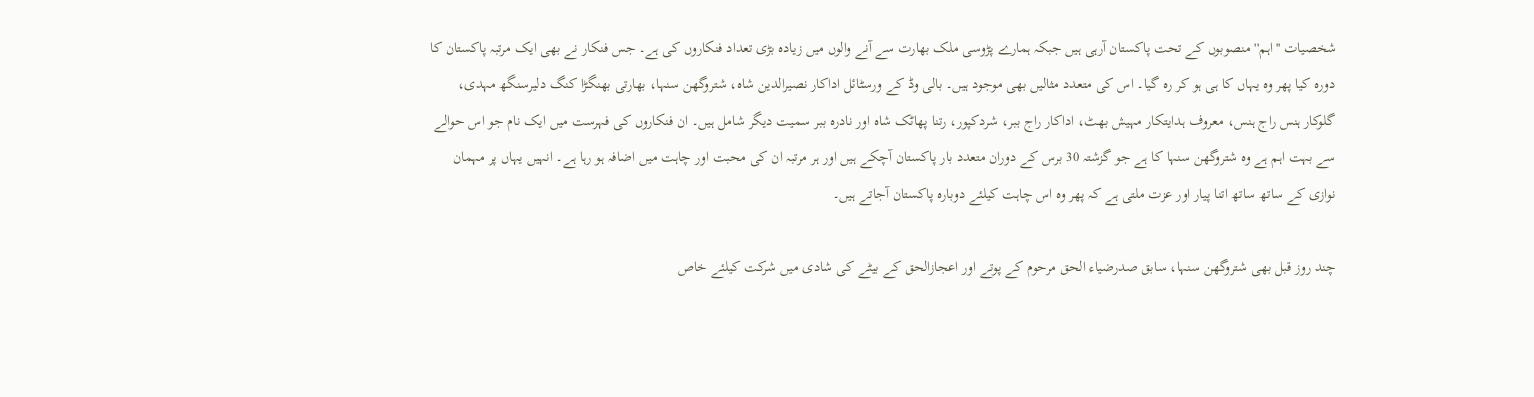شخصیات ''اہم'' منصوبوں کے تحت پاکستان آرہی ہیں جبکہ ہمارے پڑوسی ملک بھارت سے آنے والوں میں زیادہ بڑی تعداد فنکاروں کی ہے۔ جس فنکار نے بھی ایک مرتبہ پاکستان کا دورہ کیا پھر وہ یہاں کا ہی ہو کر رہ گیا۔ اس کی متعدد مثالیں بھی موجود ہیں۔ بالی وڈ کے ورسٹائل اداکار نصیرالدین شاہ، شتروگھن سنہا، بھارتی بھنگڑا کنگ دلیرسنگھ مہدی، گلوکار ہنس راج ہنس، معروف ہدایتکار مہیش بھٹ، اداکار راج ببر، شردکپور، رتنا پھاٹک شاہ اور نادرہ ببر سمیت دیگر شامل ہیں۔ ان فنکاروں کی فہرست میں ایک نام جو اس حوالے سے بہت اہم ہے وہ شتروگھن سنہا کا ہے جو گزشتہ 30 برس کے دوران متعدد بار پاکستان آچکے ہیں اور ہر مرتبہ ان کی محبت اور چاہت میں اضافہ ہو رہا ہے۔ انہیں یہاں پر مہمان نوازی کے ساتھ ساتھ اتنا پیار اور عزت ملتی ہے کہ پھر وہ اس چاہت کیلئے دوبارہ پاکستان آجاتے ہیں۔

چند روز قبل بھی شتروگھن سنہا، سابق صدرضیاء الحق مرحوم کے پوتے اور اعجازالحق کے بیٹے کی شادی میں شرکت کیلئے خاص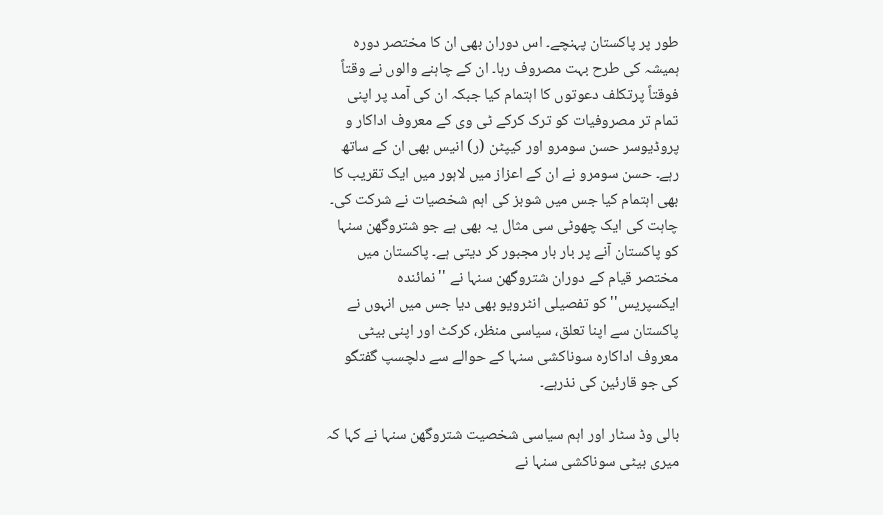طور پر پاکستان پہنچے۔ اس دوران بھی ان کا مختصر دورہ ہمیشہ کی طرح بہت مصروف رہا۔ ان کے چاہنے والوں نے وقتاً فوقتاً پرتکلف دعوتوں کا اہتمام کیا جبکہ ان کی آمد پر اپنی تمام تر مصروفیات کو ترک کرکے ٹی وی کے معروف اداکار و پروڈیوسر حسن سومرو اور کیپٹن (ر) انیس بھی ان کے ساتھ رہے۔ حسن سومرو نے ان کے اعزاز میں لاہور میں ایک تقریب کا بھی اہتمام کیا جس میں شوبز کی اہم شخصیات نے شرکت کی۔ چاہت کی ایک چھوٹی سی مثال یہ بھی ہے جو شتروگھن سنہا کو پاکستان آنے پر بار بار مجبور کر دیتی ہے۔ پاکستان میں مختصر قیام کے دوران شتروگھن سنہا نے ''نمائندہ ایکسپریس'' کو تفصیلی انٹرویو بھی دیا جس میں انہوں نے پاکستان سے اپنا تعلق، سیاسی منظر، کرکٹ اور اپنی بیٹی معروف اداکارہ سوناکشی سنہا کے حوالے سے دلچسپ گفتگو کی جو قارئین کی نذرہے۔

بالی وڈ سٹار اور اہم سیاسی شخصیت شتروگھن سنہا نے کہا کہ میری بیٹی سوناکشی سنہا نے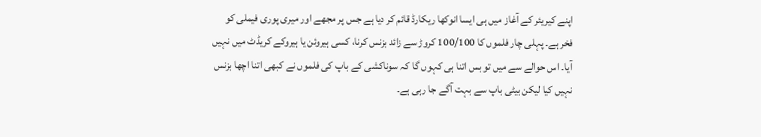اپنے کیریئر کے آغاز میں ہی ایسا انوکھا ریکارڈ قائم کر دیا ہے جس پر مجھے اور میری پوری فیملی کو فخر ہے۔ پہلی چار فلموں کا 100/100 کروڑ سے زائد بزنس کرنا، کسی ہیروئن یا ہیروکے کریڈٹ میں نہیں آیا۔ اس حوالے سے میں تو بس اتنا ہی کہوں گا کہ سوناکشی کے باپ کی فلموں نے کبھی اتنا اچھا بزنس نہیں کیا لیکن بیٹی باپ سے بہت آگے جا رہی ہے۔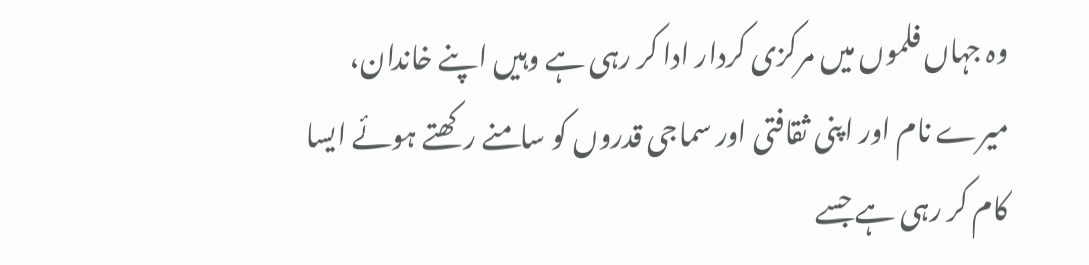وہ جہاں فلموں میں مرکزی کردار ادا کر رہی ہے وہیں اپنے خاندان، میرے نام اور اپنی ثقافتی اور سماجی قدروں کو سامنے رکھتے ہوئے ایسا کام کر رہی ہے جسے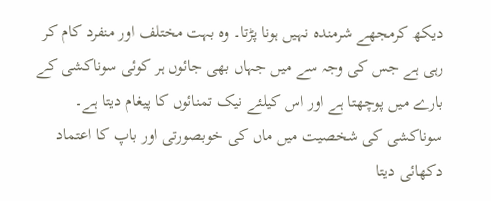دیکھ کرمجھے شرمندہ نہیں ہونا پڑتا۔ وہ بہت مختلف اور منفرد کام کر رہی ہے جس کی وجہ سے میں جہاں بھی جائوں ہر کوئی سوناکشی کے بارے میں پوچھتا ہے اور اس کیلئے نیک تمنائوں کا پیغام دیتا ہے۔ سوناکشی کی شخصیت میں ماں کی خوبصورتی اور باپ کا اعتماد دکھائی دیتا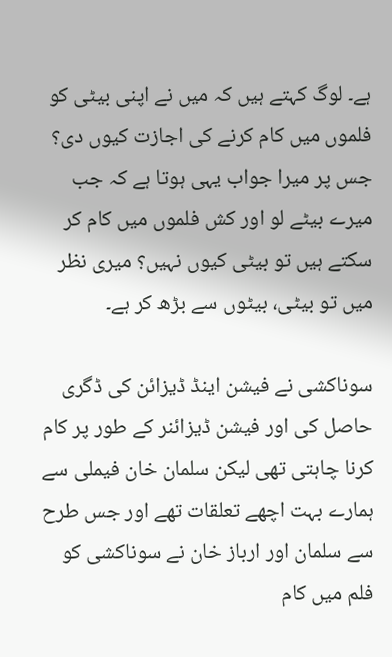ہے۔ لوگ کہتے ہیں کہ میں نے اپنی بیٹی کو فلموں میں کام کرنے کی اجازت کیوں دی؟ جس پر میرا جواب یہی ہوتا ہے کہ جب میرے بیٹے لو اور کش فلموں میں کام کر سکتے ہیں تو بیٹی کیوں نہیں؟ میری نظر میں تو بیٹی، بیٹوں سے بڑھ کر ہے۔

سوناکشی نے فیشن اینڈ ڈیزائن کی ڈگری حاصل کی اور فیشن ڈیزائنر کے طور پر کام کرنا چاہتی تھی لیکن سلمان خان فیملی سے ہمارے بہت اچھے تعلقات تھے اور جس طرح سے سلمان اور ارباز خان نے سوناکشی کو فلم میں کام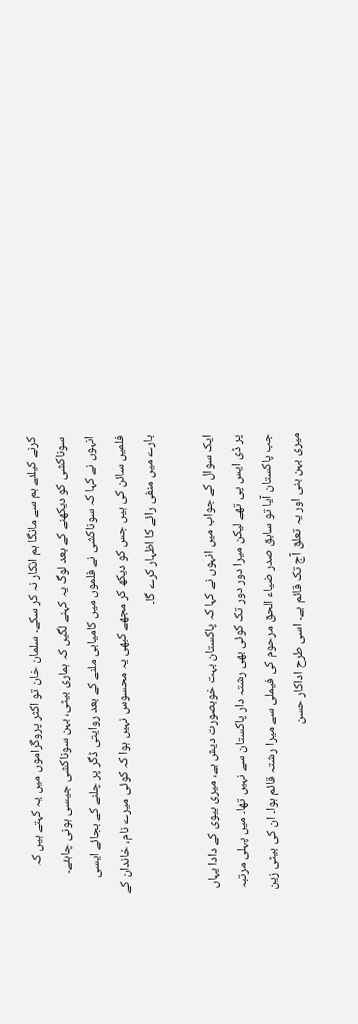کرنے کیلئے ہم سے مانگا ہم انکار نہ کر سکے۔ سلمان خان تو اکثر پروگراموں میں یہ کہتے ہیں کہ سوناکشی کو دیکھنے کے بعد لوگ یہ کہنے لگیں کہ ہماری بیٹی، بہن سوناکشی جیسی ہونی چاہئے۔ انہوں نے کہا کہ سوناکشی نے فلموں میں کامیابی ملنے کے بعد روایتی ڈگر پر چلنے کے بجائے ایسی فلمیں سائن کی ہیں جس کو دیکھ کر مجھے کبھی یہ محسوس نہیں ہوا کہ کوئی میرے نام، خاندان کے بارے میں منفی رائے کا اظہار کرے گا۔

ایک سوال کے جواب میں انہوں نے کہا کہ پاکستان بہت خوبصورت دیش ہے، میری بیوی کے دادا یہاں پر ڈی ایس پی تھے لیکن میرا دور دور تک کوئی بھی رشتہ دار پاکستان سے نہیں تھا۔ میں پہلی مرتبہ جب پاکستان آیا تو سابق صدر ضیاء الحق مرحوم کی فیملی سے میرا رشتہ قائم ہوا۔ ان کی بیٹی زین میری بہن بنی اور یہ تعلق آج تک قائم ہے۔ اسی طرح اداکار حسن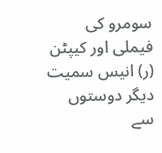سومرو کی فیملی اور کیپٹن (ر) انیس سمیت دیگر دوستوں سے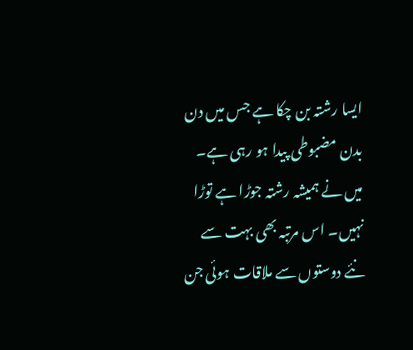ایسا رشتہ بن چکا ہے جس میں دن بدن مضبوطی پیدا ہو رہی ہے۔ میں نے ہمیشہ رشتہ جوڑا ہے توڑا نہیں۔ اس مرتبہ بھی بہت سے نئے دوستوں سے ملاقات ہوئی جن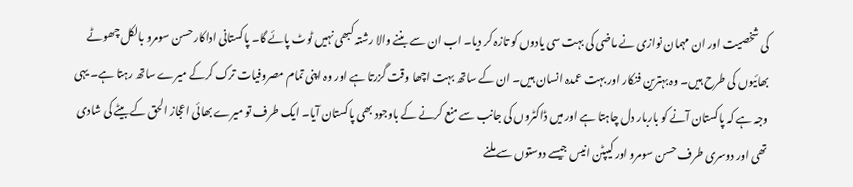کی شخصیت اور ان مہمان نوازی نے ماضی کی بہت سی یادوں کو تازہ کر دیا۔ اب ان سے بننے والا رشتہ کبھی نہیں ٹوٹ پائے گا۔ پاکستانی اداکار حسن سومرو بالکل چھوٹے بھائیوں کی طرح ہیں۔ وہ بہترین فنکار اور بہت عمدہ انسان ہیں۔ ان کے ساتھ بہت اچھا وقت گزرتا ہے اور وہ اپنی تمام مصروفیات ترک کرکے میرے ساتھ رہتا ہے۔ یہی وجہ ہے کہ پاکستان آنے کو باربار دل چاہتا ہے اور میں ڈاکٹروں کی جانب سے منع کرنے کے باوجود بھی پاکستان آیا۔ ایک طرف تو میرے بھائی اعجاز الحق کے بیٹے کی شادی تھی اور دوسری طرف حسن سومرو اور کیپٹن انیس جیسے دوستوں سے ملنے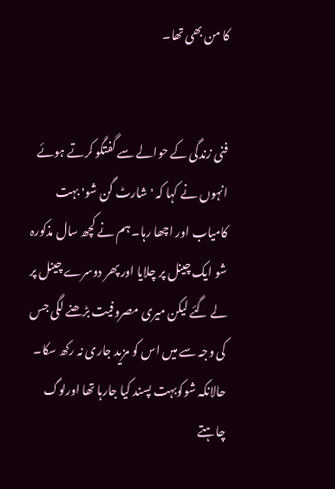کا من بھی تھا۔


فنی زندگی کے حوالے سے گفتگو کرتے ہوئے انہوں نے کہا کہ 'شارٹ گن شو' بہت کامیاب اور اچھا رہا۔ ہم نے کچھ سال مذکورہ شو ایک چینل پر چلایا اور پھر دوسرے چینل پر لے گئے لیکن میری مصروفیت بڑھنے لگی جس کی وجہ سے میں اس کو مزید جاری نہ رکھ سکا۔ حالانکہ شوکوبہت پسند کیا جارہا تھا اورلوگ چاہتے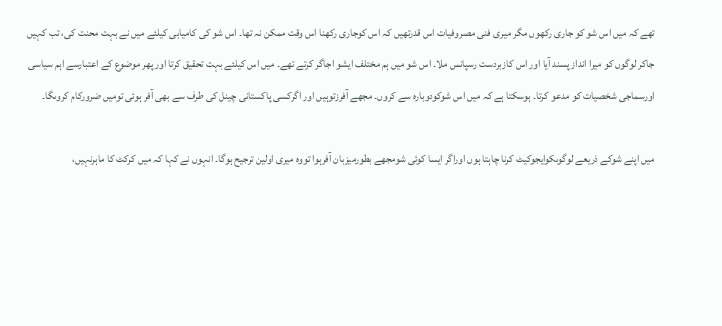تھے کہ میں اس شو کو جاری رکھوں مگر میری فنی مصروفیات اس قدرتھیں کہ اس کوجاری رکھنا اس وقت ممکن نہ تھا۔ اس شو کی کامیابی کیلئے میں نے بہت محنت کی، تب کہیں جاکر لوگوں کو میرا انداز پسند آیا اور اس کازبردست رسپانس ملا۔ اس شو میں ہم مختلف ایشو اجاگر کرتے تھے۔ میں اس کیلئے بہت تحقیق کرتا اور پھر موضوع کے اعتبارسے اہم سیاسی اورسماجی شخصیات کو مدعو کرتا۔ ہوسکتا ہے کہ میں اس شوکودوبارہ سے کروں۔ مجھے آفرزتوہیں اور اگرکسی پاکستانی چینل کی طرف سے بھی آفر ہوئی تومیں ضرورکام کروںگا۔

میں اپنے شوکے ذریعے لوگوںکوایجوکیٹ کرنا چاہتا ہوں اوراگر ایسا کوئی شومجھے بطورمیزبان آفرہوا تووہ میری اولین ترجیح ہوگا۔ انہوں نے کہا کہ میں کرکٹ کا ماہرنہیں،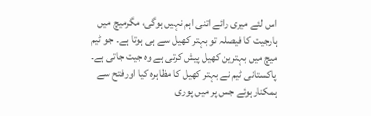اس لئے میری رائے اتنی اہم نہیں ہوگی، مگرمیچ میں ہارجیت کا فیصلہ تو بہتر کھیل سے ہی ہوتا ہے۔ جو ٹیم میچ میں بہترین کھیل پیش کرتی ہے وہ جیت جاتی ہے۔ پاکستانی ٹیم نے بہتر کھیل کا مظاہرہ کیا اورفتح سے ہمکنارہوئے جس پر میں پوری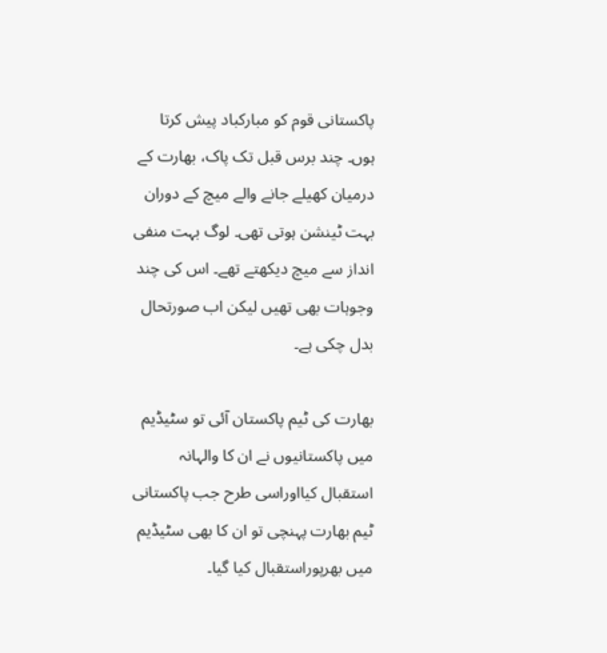پاکستانی قوم کو مبارکباد پیش کرتا ہوں۔ چند برس قبل تک پاک، بھارت کے درمیان کھیلے جانے والے میچ کے دوران بہت ٹینشن ہوتی تھی۔ لوگ بہت منفی انداز سے میچ دیکھتے تھے۔ اس کی چند وجوہات بھی تھیں لیکن اب صورتحال بدل چکی ہے۔

بھارت کی ٹیم پاکستان آئی تو سٹیڈیم میں پاکستانیوں نے ان کا والہانہ استقبال کیااوراسی طرح جب پاکستانی ٹیم بھارت پہنچی تو ان کا بھی سٹیڈیم میں بھرپوراستقبال کیا گیا۔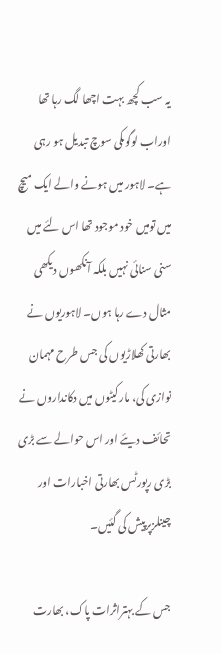یہ سب کچھ بہت اچھا لگ رہا تھا اوراب لوگوںکی سوچ تبدیل ہو رہی ہے۔ لاہور میں ہونے والے ایک میچ میں تومیں خود موجود تھا اس لئے میں سنی سنائی نہیں بلکہ آنکھوں دیکھی مثال دے رہا ہوں۔ لاہوریوں نے بھارتی کھلاڑیوں کی جس طرح مہمان نوازی کی، مارکیٹوں میں دکانداروں نے تحائف دیئے اور اس حوالے سے بڑی بڑی رپورٹس بھارتی اخبارات اور چینلزپرپیش کی گئیں۔

جس کے بہتراثرات پاک، بھارت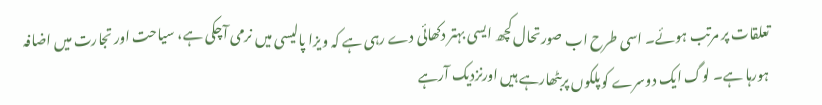تعلقات پر مرتب ہوئے۔ اسی طرح اب صورتحال کچھ ایسی بہتر دکھائی دے رہی ہے کہ ویزا پالیسی میں نرمی آچکی ہے، سیاحت اور تجارت میں اضافہ ہورہا ہے۔ لوگ ایک دوسرے کوپلکوں پربٹھارہے ہیں اورنزدیک آرہے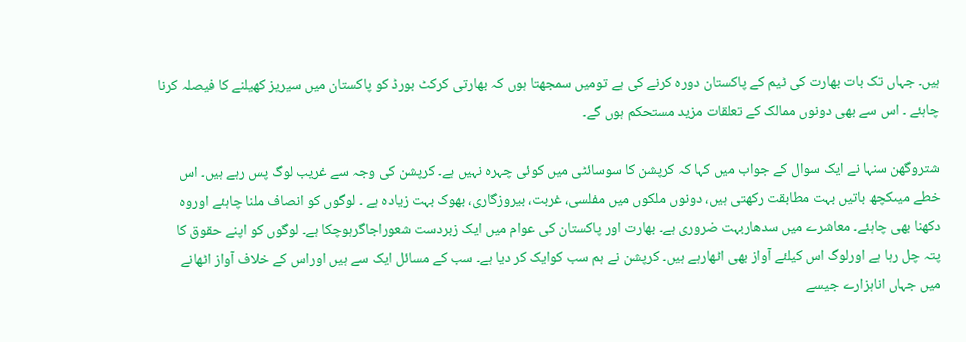ہیں۔ جہاں تک بات بھارت کی ٹیم کے پاکستان دورہ کرنے کی ہے تومیں سمجھتا ہوں کہ بھارتی کرکٹ بورڈ کو پاکستان میں سیریز کھیلنے کا فیصلہ کرنا چاہئے ۔ اس سے بھی دونوں ممالک کے تعلقات مزید مستحکم ہوں گے۔

شتروگھن سنہا نے ایک سوال کے جواب میں کہا کہ کرپشن کا سوسائٹی میں کوئی چہرہ نہیں ہے۔ کرپشن کی وجہ سے غریب لوگ پس رہے ہیں۔ اس خطے میںکچھ باتیں بہت مطابقت رکھتی ہیں، دونوں ملکوں میں مفلسی، غربت، بیروزگاری، بھوک بہت زیادہ ہے ۔ لوگوں کو انصاف ملنا چاہئے اوروہ دکھنا بھی چاہئے۔ معاشرے میں سدھاربہت ضروری ہے۔ بھارت اور پاکستان کی عوام میں ایک زبردست شعوراجاگرہوچکا ہے۔ لوگوں کو اپنے حقوق کا پتہ چل رہا ہے اورلوگ اس کیلئے آواز بھی اٹھارہے ہیں۔ کرپشن نے ہم سب کوایک کر دیا ہے۔ سب کے مسائل ایک سے ہیں اوراس کے خلاف آواز اٹھانے میں جہاں اناہزارے جیسے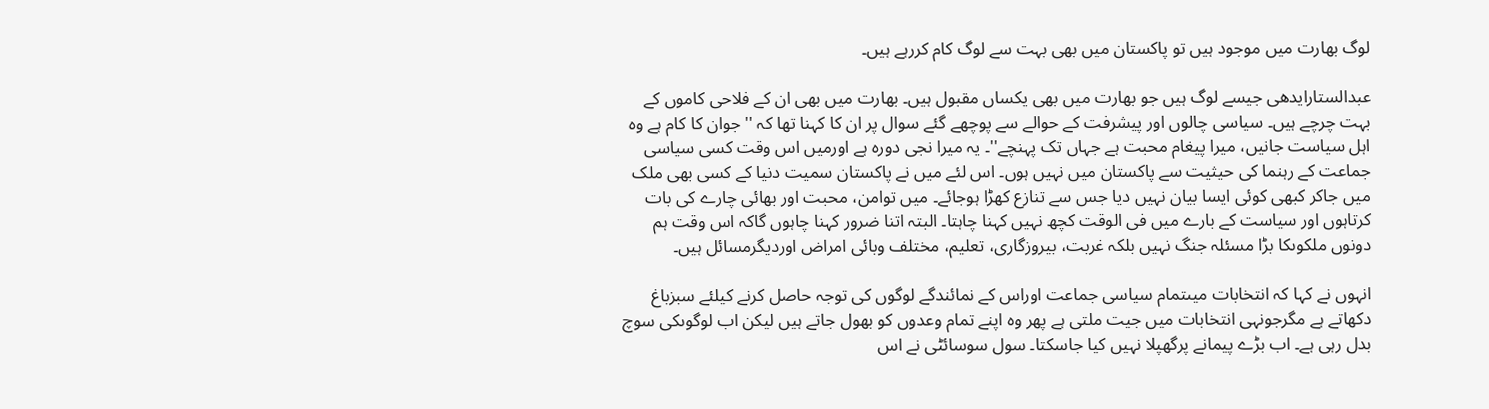لوگ بھارت میں موجود ہیں تو پاکستان میں بھی بہت سے لوگ کام کررہے ہیں۔

عبدالستارایدھی جیسے لوگ ہیں جو بھارت میں بھی یکساں مقبول ہیں۔ بھارت میں بھی ان کے فلاحی کاموں کے بہت چرچے ہیں۔ سیاسی چالوں اور پیشرفت کے حوالے سے پوچھے گئے سوال پر ان کا کہنا تھا کہ ''جوان کا کام ہے وہ اہل سیاست جانیں، میرا پیغام محبت ہے جہاں تک پہنچے''۔ یہ میرا نجی دورہ ہے اورمیں اس وقت کسی سیاسی جماعت کے رہنما کی حیثیت سے پاکستان میں نہیں ہوں۔ اس لئے میں نے پاکستان سمیت دنیا کے کسی بھی ملک میں جاکر کبھی کوئی ایسا بیان نہیں دیا جس سے تنازع کھڑا ہوجائے۔ میں توامن، محبت اور بھائی چارے کی بات کرتاہوں اور سیاست کے بارے میں فی الوقت کچھ نہیں کہنا چاہتا۔ البتہ اتنا ضرور کہنا چاہوں گاکہ اس وقت ہم دونوں ملکوںکا بڑا مسئلہ جنگ نہیں بلکہ غربت، بیروزگاری، تعلیم، مختلف وبائی امراض اوردیگرمسائل ہیں۔

انہوں نے کہا کہ انتخابات میںتمام سیاسی جماعت اوراس کے نمائندگے لوگوں کی توجہ حاصل کرنے کیلئے سبزباغ دکھاتے ہے مگرجونہی انتخابات میں جیت ملتی ہے پھر وہ اپنے تمام وعدوں کو بھول جاتے ہیں لیکن اب لوگوںکی سوچ بدل رہی ہے۔ اب بڑے پیمانے پرگھپلا نہیں کیا جاسکتا۔ سول سوسائٹی نے اس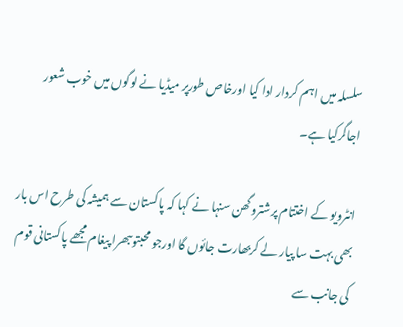سلسلہ میں اہم کردار ادا کیا اورخاص طورپر میڈیا نے لوگوں میں خوب شعور اجاگرکیا ہے۔

انٹرویو کے اختتام پرشتروگھن سنہا نے کہا کہ پاکستان سے ہمیشہ کی طرح اس بار بھی بہت سا پیار لے کربھارت جائوں گا اورجو محبتوںبھرا پیغام مجھے پاکستانی قوم کی جانب سے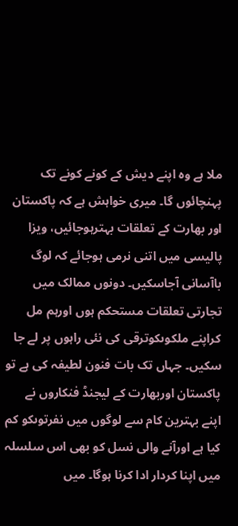ملا ہے وہ اپنے دیش کے کونے کونے تک پہنچائوں گا۔ میری خواہش ہے کہ پاکستان اور بھارت کے تعلقات بہترہوجائیں، ویزا پالیسی میں اتنی نرمی ہوجائے کہ لوگ باآسانی آجاسکیں۔ دونوں ممالک میں تجارتی تعلقات مستحکم ہوں اورہم مل کراپنے ملکوںکوترقی کی نئی راہوں پر لے جا سکیں۔ جہاں تک بات فنون لطیفہ کی ہے تو پاکستان اوربھارت کے لیجنڈ فنکاروں نے اپنے بہترین کام سے لوگوں میں نفرتوںکو کم کیا ہے اورآنے والی نسل کو بھی اس سلسلہ میں اپنا کردار ادا کرنا ہوگا۔ میں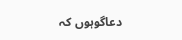دعاگوہوں کہ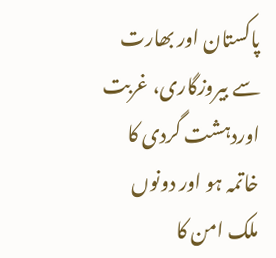پاکستان اور بھارت سے بیروزگاری، غربت اوردہشت گردی کا خاتمہ ہو اور دونوں ملک امن کا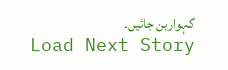گہواربن جائیں۔
Load Next Story